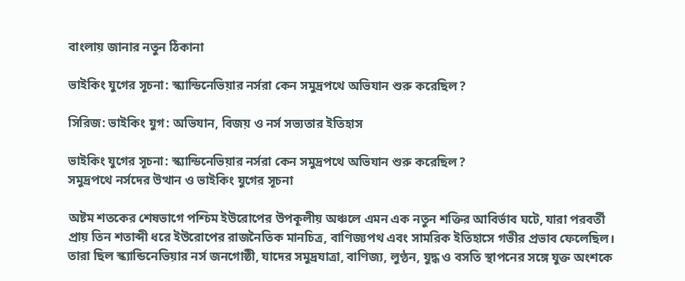বাংলায় জানার নতুন ঠিকানা

ভাইকিং যুগের সূচনা: স্ক্যান্ডিনেভিয়ার নর্সরা কেন সমুদ্রপথে অভিযান শুরু করেছিল?

সিরিজ: ভাইকিং যুগ: অভিযান, বিজয় ও নর্স সভ্যতার ইতিহাস

ভাইকিং যুগের সূচনা: স্ক্যান্ডিনেভিয়ার নর্সরা কেন সমুদ্রপথে অভিযান শুরু করেছিল?
সমুদ্রপথে নর্সদের উত্থান ও ভাইকিং যুগের সূচনা

অষ্টম শতকের শেষভাগে পশ্চিম ইউরোপের উপকূলীয় অঞ্চলে এমন এক নতুন শক্তির আবির্ভাব ঘটে, যারা পরবর্তী প্রায় তিন শতাব্দী ধরে ইউরোপের রাজনৈতিক মানচিত্র, বাণিজ্যপথ এবং সামরিক ইতিহাসে গভীর প্রভাব ফেলেছিল। তারা ছিল স্ক্যান্ডিনেভিয়ার নর্স জনগোষ্ঠী, যাদের সমুদ্রযাত্রা, বাণিজ্য, লুণ্ঠন, যুদ্ধ ও বসতি স্থাপনের সঙ্গে যুক্ত অংশকে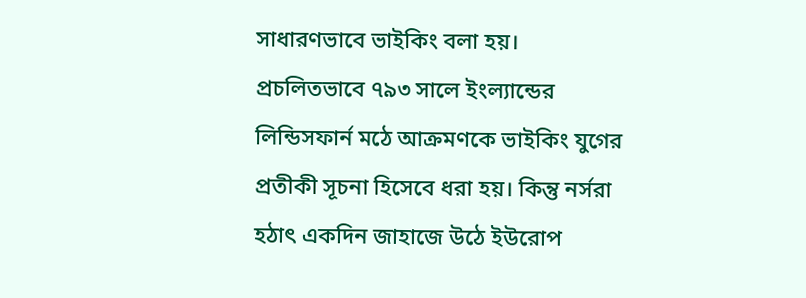সাধারণভাবে ভাইকিং বলা হয়। প্রচলিতভাবে ৭৯৩ সালে ইংল্যান্ডের লিন্ডিসফার্ন মঠে আক্রমণকে ভাইকিং যুগের প্রতীকী সূচনা হিসেবে ধরা হয়। কিন্তু নর্সরা হঠাৎ একদিন জাহাজে উঠে ইউরোপ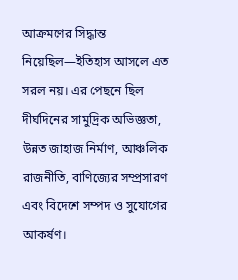আক্রমণের সিদ্ধান্ত নিয়েছিল—ইতিহাস আসলে এত সরল নয়। এর পেছনে ছিল দীর্ঘদিনের সামুদ্রিক অভিজ্ঞতা, উন্নত জাহাজ নির্মাণ, আঞ্চলিক রাজনীতি, বাণিজ্যের সম্প্রসারণ এবং বিদেশে সম্পদ ও সুযোগের আকর্ষণ।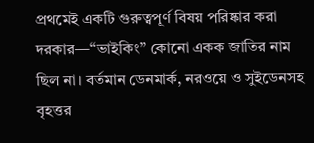প্রথমেই একটি গুরুত্বপূর্ণ বিষয় পরিষ্কার করা দরকার—“ভাইকিং” কোনো একক জাতির নাম ছিল না। বর্তমান ডেনমার্ক, নরওয়ে ও সুইডেনসহ বৃহত্তর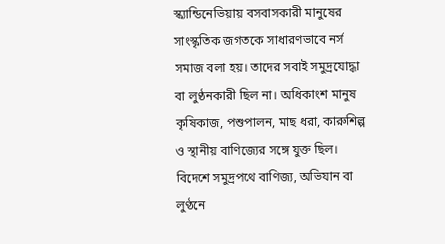স্ক্যান্ডিনেভিয়ায় বসবাসকারী মানুষের সাংস্কৃতিক জগতকে সাধারণভাবে নর্স সমাজ বলা হয়। তাদের সবাই সমুদ্রযোদ্ধা বা লুণ্ঠনকারী ছিল না। অধিকাংশ মানুষ কৃষিকাজ, পশুপালন, মাছ ধরা, কারুশিল্প ও স্থানীয় বাণিজ্যের সঙ্গে যুক্ত ছিল। বিদেশে সমুদ্রপথে বাণিজ্য, অভিযান বা লুণ্ঠনে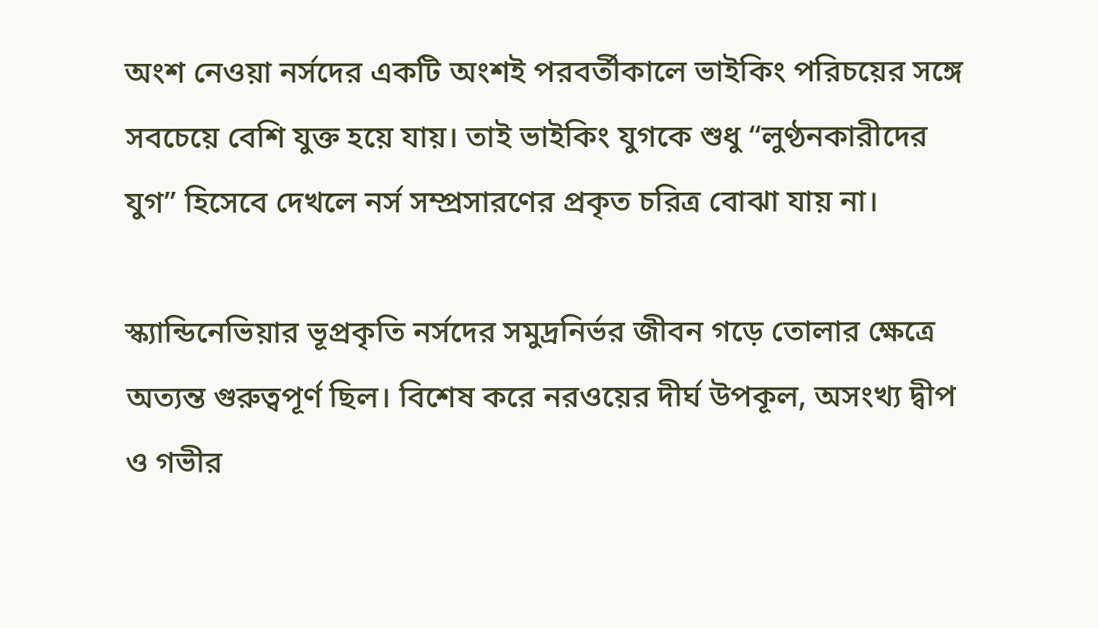অংশ নেওয়া নর্সদের একটি অংশই পরবর্তীকালে ভাইকিং পরিচয়ের সঙ্গে সবচেয়ে বেশি যুক্ত হয়ে যায়। তাই ভাইকিং যুগকে শুধু “লুণ্ঠনকারীদের যুগ” হিসেবে দেখলে নর্স সম্প্রসারণের প্রকৃত চরিত্র বোঝা যায় না।

স্ক্যান্ডিনেভিয়ার ভূপ্রকৃতি নর্সদের সমুদ্রনির্ভর জীবন গড়ে তোলার ক্ষেত্রে অত্যন্ত গুরুত্বপূর্ণ ছিল। বিশেষ করে নরওয়ের দীর্ঘ উপকূল, অসংখ্য দ্বীপ ও গভীর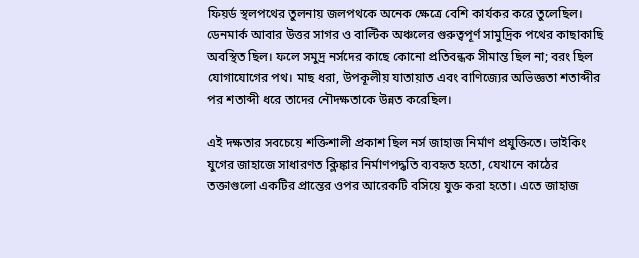ফিয়র্ড স্থলপথের তুলনায় জলপথকে অনেক ক্ষেত্রে বেশি কার্যকর করে তুলেছিল। ডেনমার্ক আবার উত্তর সাগর ও বাল্টিক অঞ্চলের গুরুত্বপূর্ণ সামুদ্রিক পথের কাছাকাছি অবস্থিত ছিল। ফলে সমুদ্র নর্সদের কাছে কোনো প্রতিবন্ধক সীমান্ত ছিল না; বরং ছিল যোগাযোগের পথ। মাছ ধরা, উপকূলীয় যাতায়াত এবং বাণিজ্যের অভিজ্ঞতা শতাব্দীর পর শতাব্দী ধরে তাদের নৌদক্ষতাকে উন্নত করেছিল।

এই দক্ষতার সবচেয়ে শক্তিশালী প্রকাশ ছিল নর্স জাহাজ নির্মাণ প্রযুক্তিতে। ভাইকিং যুগের জাহাজে সাধারণত ক্লিঙ্কার নির্মাণপদ্ধতি ব্যবহৃত হতো, যেখানে কাঠের তক্তাগুলো একটির প্রান্তের ওপর আরেকটি বসিয়ে যুক্ত করা হতো। এতে জাহাজ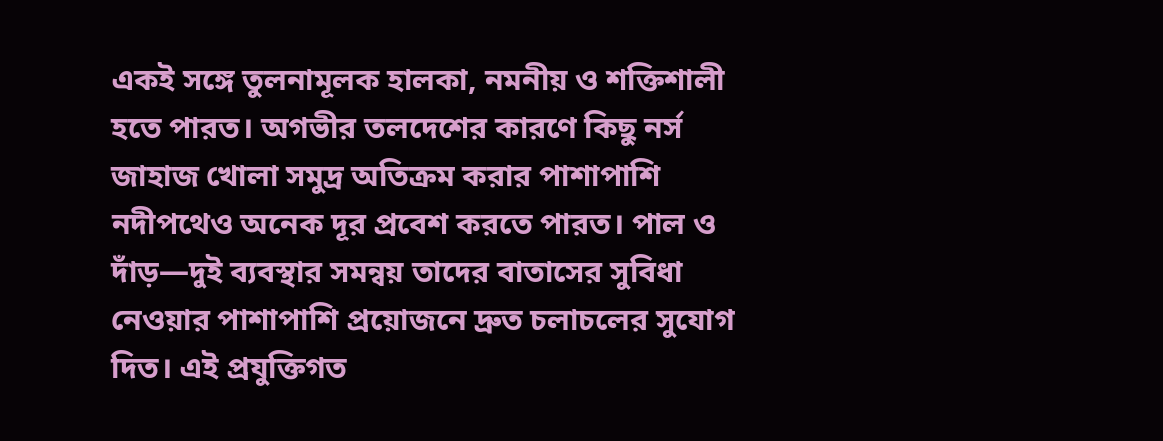একই সঙ্গে তুলনামূলক হালকা, নমনীয় ও শক্তিশালী হতে পারত। অগভীর তলদেশের কারণে কিছু নর্স জাহাজ খোলা সমুদ্র অতিক্রম করার পাশাপাশি নদীপথেও অনেক দূর প্রবেশ করতে পারত। পাল ও দাঁড়—দুই ব্যবস্থার সমন্বয় তাদের বাতাসের সুবিধা নেওয়ার পাশাপাশি প্রয়োজনে দ্রুত চলাচলের সুযোগ দিত। এই প্রযুক্তিগত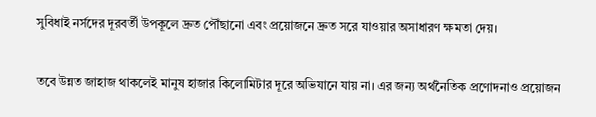সুবিধাই নর্সদের দূরবর্তী উপকূলে দ্রুত পৌঁছানো এবং প্রয়োজনে দ্রুত সরে যাওয়ার অসাধারণ ক্ষমতা দেয়।

তবে উন্নত জাহাজ থাকলেই মানুষ হাজার কিলোমিটার দূরে অভিযানে যায় না। এর জন্য অর্থনৈতিক প্রণোদনাও প্রয়োজন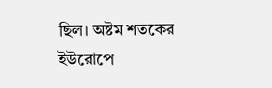ছিল। অষ্টম শতকের ইউরোপে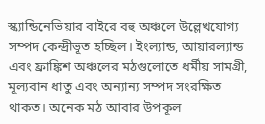স্ক্যান্ডিনেভিয়ার বাইরে বহু অঞ্চলে উল্লেখযোগ্য সম্পদ কেন্দ্রীভূত হচ্ছিল। ইংল্যান্ড, আয়ারল্যান্ড এবং ফ্রাঙ্কিশ অঞ্চলের মঠগুলোতে ধর্মীয় সামগ্রী, মূল্যবান ধাতু এবং অন্যান্য সম্পদ সংরক্ষিত থাকত। অনেক মঠ আবার উপকূল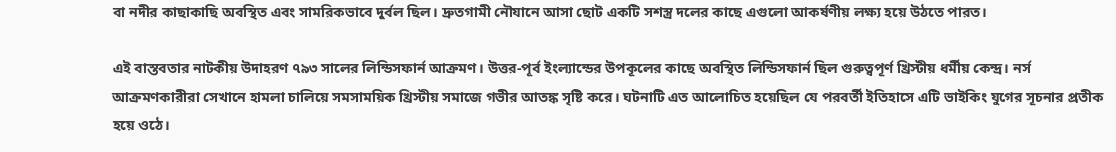বা নদীর কাছাকাছি অবস্থিত এবং সামরিকভাবে দুর্বল ছিল। দ্রুতগামী নৌযানে আসা ছোট একটি সশস্ত্র দলের কাছে এগুলো আকর্ষণীয় লক্ষ্য হয়ে উঠতে পারত।

এই বাস্তবতার নাটকীয় উদাহরণ ৭৯৩ সালের লিন্ডিসফার্ন আক্রমণ। উত্তর-পূর্ব ইংল্যান্ডের উপকূলের কাছে অবস্থিত লিন্ডিসফার্ন ছিল গুরুত্বপূর্ণ খ্রিস্টীয় ধর্মীয় কেন্দ্র। নর্স আক্রমণকারীরা সেখানে হামলা চালিয়ে সমসাময়িক খ্রিস্টীয় সমাজে গভীর আতঙ্ক সৃষ্টি করে। ঘটনাটি এত আলোচিত হয়েছিল যে পরবর্তী ইতিহাসে এটি ভাইকিং যুগের সূচনার প্রতীক হয়ে ওঠে।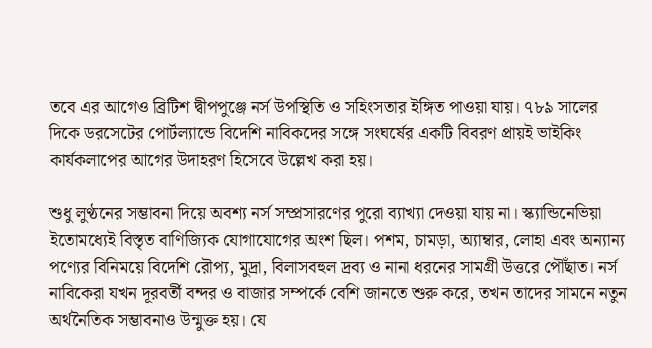তবে এর আগেও ব্রিটিশ দ্বীপপুঞ্জে নর্স উপস্থিতি ও সহিংসতার ইঙ্গিত পাওয়া যায়। ৭৮৯ সালের দিকে ডরসেটের পোর্টল্যান্ডে বিদেশি নাবিকদের সঙ্গে সংঘর্ষের একটি বিবরণ প্রায়ই ভাইকিং কার্যকলাপের আগের উদাহরণ হিসেবে উল্লেখ করা হয়।

শুধু লুণ্ঠনের সম্ভাবনা দিয়ে অবশ্য নর্স সম্প্রসারণের পুরো ব্যাখ্যা দেওয়া যায় না। স্ক্যান্ডিনেভিয়া ইতোমধ্যেই বিস্তৃত বাণিজ্যিক যোগাযোগের অংশ ছিল। পশম, চামড়া, অ্যাম্বার, লোহা এবং অন্যান্য পণ্যের বিনিময়ে বিদেশি রৌপ্য, মুদ্রা, বিলাসবহুল দ্রব্য ও নানা ধরনের সামগ্রী উত্তরে পৌঁছাত। নর্স নাবিকেরা যখন দূরবর্তী বন্দর ও বাজার সম্পর্কে বেশি জানতে শুরু করে, তখন তাদের সামনে নতুন অর্থনৈতিক সম্ভাবনাও উন্মুক্ত হয়। যে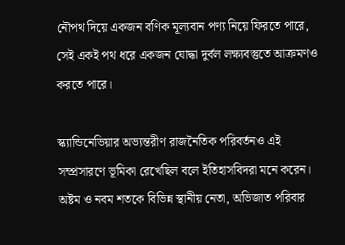নৌপথ দিয়ে একজন বণিক মূল্যবান পণ্য নিয়ে ফিরতে পারে, সেই একই পথ ধরে একজন যোদ্ধা দুর্বল লক্ষ্যবস্তুতে আক্রমণও করতে পারে।

স্ক্যান্ডিনেভিয়ার অভ্যন্তরীণ রাজনৈতিক পরিবর্তনও এই সম্প্রসারণে ভূমিকা রেখেছিল বলে ইতিহাসবিদরা মনে করেন। অষ্টম ও নবম শতকে বিভিন্ন স্থানীয় নেতা, অভিজাত পরিবার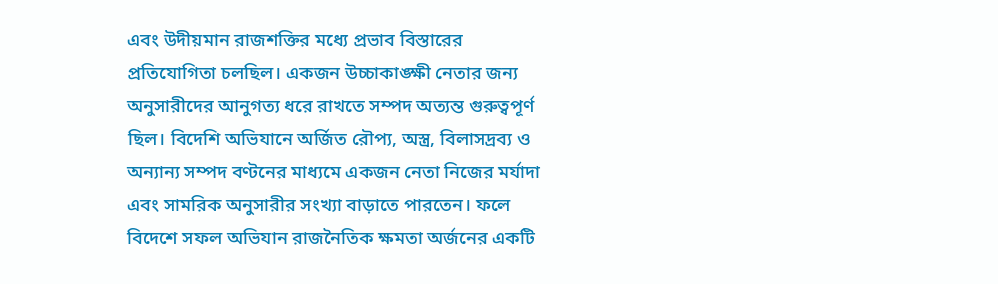এবং উদীয়মান রাজশক্তির মধ্যে প্রভাব বিস্তারের প্রতিযোগিতা চলছিল। একজন উচ্চাকাঙ্ক্ষী নেতার জন্য অনুসারীদের আনুগত্য ধরে রাখতে সম্পদ অত্যন্ত গুরুত্বপূর্ণ ছিল। বিদেশি অভিযানে অর্জিত রৌপ্য, অস্ত্র, বিলাসদ্রব্য ও অন্যান্য সম্পদ বণ্টনের মাধ্যমে একজন নেতা নিজের মর্যাদা এবং সামরিক অনুসারীর সংখ্যা বাড়াতে পারতেন। ফলে বিদেশে সফল অভিযান রাজনৈতিক ক্ষমতা অর্জনের একটি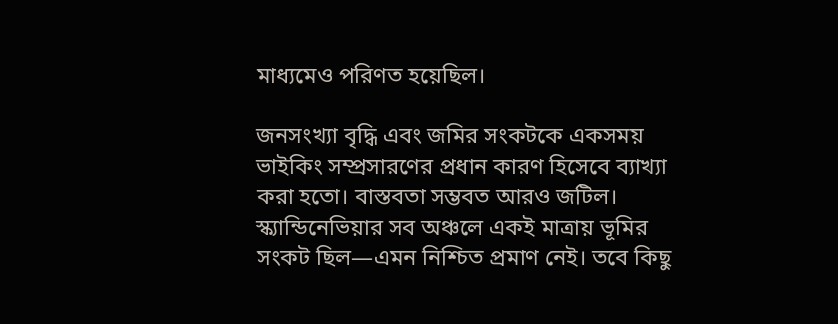মাধ্যমেও পরিণত হয়েছিল।

জনসংখ্যা বৃদ্ধি এবং জমির সংকটকে একসময় ভাইকিং সম্প্রসারণের প্রধান কারণ হিসেবে ব্যাখ্যা করা হতো। বাস্তবতা সম্ভবত আরও জটিল। স্ক্যান্ডিনেভিয়ার সব অঞ্চলে একই মাত্রায় ভূমির সংকট ছিল—এমন নিশ্চিত প্রমাণ নেই। তবে কিছু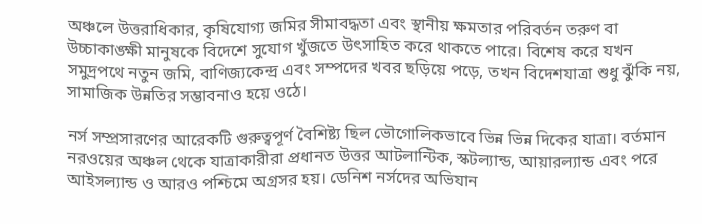অঞ্চলে উত্তরাধিকার, কৃষিযোগ্য জমির সীমাবদ্ধতা এবং স্থানীয় ক্ষমতার পরিবর্তন তরুণ বা উচ্চাকাঙ্ক্ষী মানুষকে বিদেশে সুযোগ খুঁজতে উৎসাহিত করে থাকতে পারে। বিশেষ করে যখন সমুদ্রপথে নতুন জমি, বাণিজ্যকেন্দ্র এবং সম্পদের খবর ছড়িয়ে পড়ে, তখন বিদেশযাত্রা শুধু ঝুঁকি নয়, সামাজিক উন্নতির সম্ভাবনাও হয়ে ওঠে।

নর্স সম্প্রসারণের আরেকটি গুরুত্বপূর্ণ বৈশিষ্ট্য ছিল ভৌগোলিকভাবে ভিন্ন ভিন্ন দিকের যাত্রা। বর্তমান নরওয়ের অঞ্চল থেকে যাত্রাকারীরা প্রধানত উত্তর আটলান্টিক, স্কটল্যান্ড, আয়ারল্যান্ড এবং পরে আইসল্যান্ড ও আরও পশ্চিমে অগ্রসর হয়। ডেনিশ নর্সদের অভিযান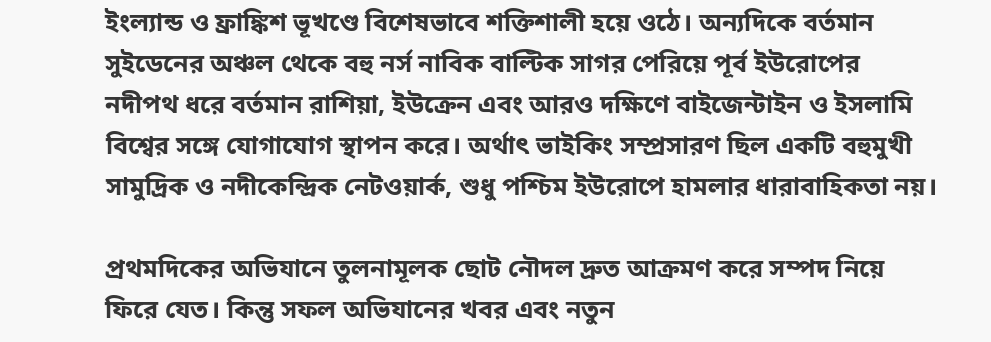ইংল্যান্ড ও ফ্রাঙ্কিশ ভূখণ্ডে বিশেষভাবে শক্তিশালী হয়ে ওঠে। অন্যদিকে বর্তমান সুইডেনের অঞ্চল থেকে বহু নর্স নাবিক বাল্টিক সাগর পেরিয়ে পূর্ব ইউরোপের নদীপথ ধরে বর্তমান রাশিয়া, ইউক্রেন এবং আরও দক্ষিণে বাইজেন্টাইন ও ইসলামি বিশ্বের সঙ্গে যোগাযোগ স্থাপন করে। অর্থাৎ ভাইকিং সম্প্রসারণ ছিল একটি বহুমুখী সামুদ্রিক ও নদীকেন্দ্রিক নেটওয়ার্ক, শুধু পশ্চিম ইউরোপে হামলার ধারাবাহিকতা নয়।

প্রথমদিকের অভিযানে তুলনামূলক ছোট নৌদল দ্রুত আক্রমণ করে সম্পদ নিয়ে ফিরে যেত। কিন্তু সফল অভিযানের খবর এবং নতুন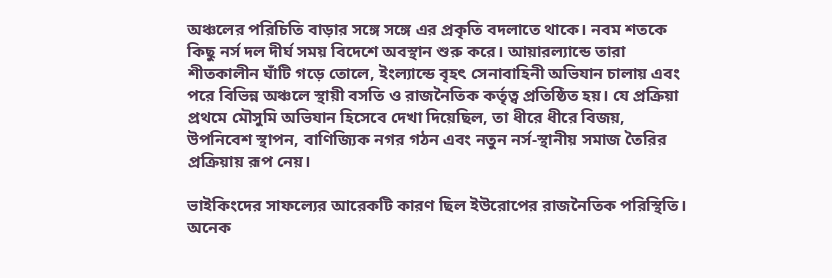অঞ্চলের পরিচিতি বাড়ার সঙ্গে সঙ্গে এর প্রকৃতি বদলাতে থাকে। নবম শতকে কিছু নর্স দল দীর্ঘ সময় বিদেশে অবস্থান শুরু করে। আয়ারল্যান্ডে তারা শীতকালীন ঘাঁটি গড়ে তোলে, ইংল্যান্ডে বৃহৎ সেনাবাহিনী অভিযান চালায় এবং পরে বিভিন্ন অঞ্চলে স্থায়ী বসতি ও রাজনৈতিক কর্তৃত্ব প্রতিষ্ঠিত হয়। যে প্রক্রিয়া প্রথমে মৌসুমি অভিযান হিসেবে দেখা দিয়েছিল, তা ধীরে ধীরে বিজয়, উপনিবেশ স্থাপন, বাণিজ্যিক নগর গঠন এবং নতুন নর্স-স্থানীয় সমাজ তৈরির প্রক্রিয়ায় রূপ নেয়।

ভাইকিংদের সাফল্যের আরেকটি কারণ ছিল ইউরোপের রাজনৈতিক পরিস্থিতি। অনেক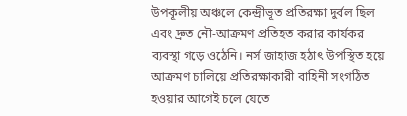উপকূলীয় অঞ্চলে কেন্দ্রীভূত প্রতিরক্ষা দুর্বল ছিল এবং দ্রুত নৌ-আক্রমণ প্রতিহত করার কার্যকর ব্যবস্থা গড়ে ওঠেনি। নর্স জাহাজ হঠাৎ উপস্থিত হয়ে আক্রমণ চালিয়ে প্রতিরক্ষাকারী বাহিনী সংগঠিত হওয়ার আগেই চলে যেতে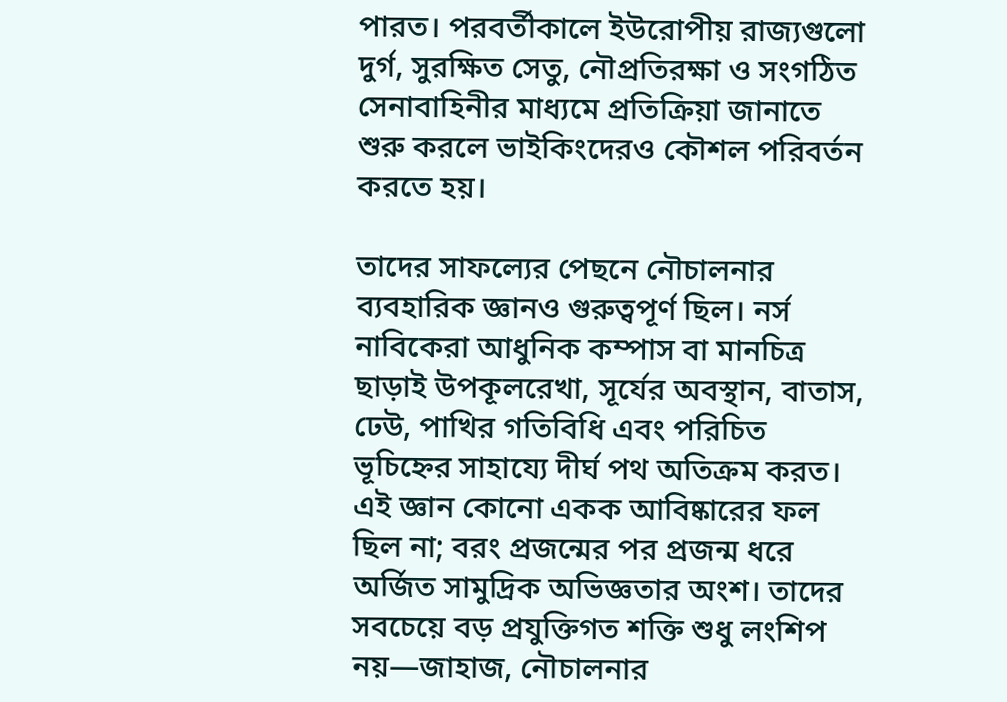পারত। পরবর্তীকালে ইউরোপীয় রাজ্যগুলো দুর্গ, সুরক্ষিত সেতু, নৌপ্রতিরক্ষা ও সংগঠিত সেনাবাহিনীর মাধ্যমে প্রতিক্রিয়া জানাতে শুরু করলে ভাইকিংদেরও কৌশল পরিবর্তন করতে হয়।

তাদের সাফল্যের পেছনে নৌচালনার ব্যবহারিক জ্ঞানও গুরুত্বপূর্ণ ছিল। নর্স নাবিকেরা আধুনিক কম্পাস বা মানচিত্র ছাড়াই উপকূলরেখা, সূর্যের অবস্থান, বাতাস, ঢেউ, পাখির গতিবিধি এবং পরিচিত ভূচিহ্নের সাহায্যে দীর্ঘ পথ অতিক্রম করত। এই জ্ঞান কোনো একক আবিষ্কারের ফল ছিল না; বরং প্রজন্মের পর প্রজন্ম ধরে অর্জিত সামুদ্রিক অভিজ্ঞতার অংশ। তাদের সবচেয়ে বড় প্রযুক্তিগত শক্তি শুধু লংশিপ নয়—জাহাজ, নৌচালনার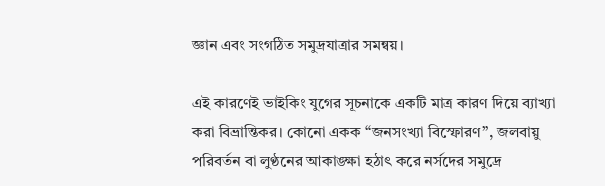জ্ঞান এবং সংগঠিত সমুদ্রযাত্রার সমন্বয়।

এই কারণেই ভাইকিং যুগের সূচনাকে একটি মাত্র কারণ দিয়ে ব্যাখ্যা করা বিভ্রান্তিকর। কোনো একক “জনসংখ্যা বিস্ফোরণ”, জলবায়ু পরিবর্তন বা লুণ্ঠনের আকাঙ্ক্ষা হঠাৎ করে নর্সদের সমুদ্রে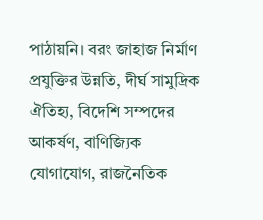পাঠায়নি। বরং জাহাজ নির্মাণ প্রযুক্তির উন্নতি, দীর্ঘ সামুদ্রিক ঐতিহ্য, বিদেশি সম্পদের আকর্ষণ, বাণিজ্যিক যোগাযোগ, রাজনৈতিক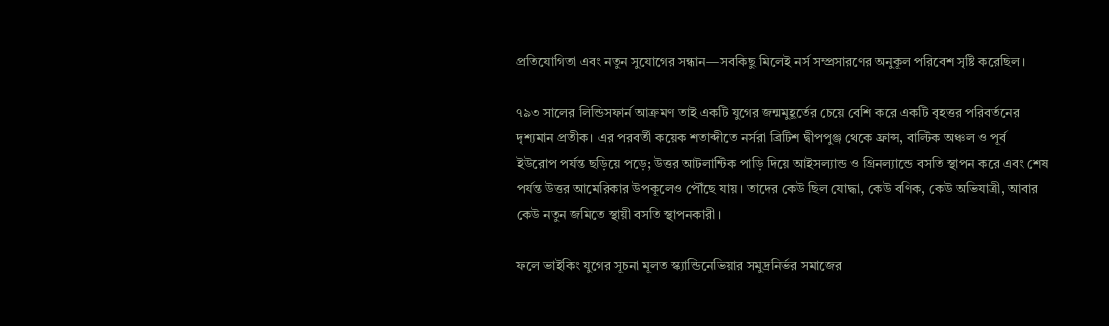প্রতিযোগিতা এবং নতুন সুযোগের সন্ধান—সবকিছু মিলেই নর্স সম্প্রসারণের অনুকূল পরিবেশ সৃষ্টি করেছিল।

৭৯৩ সালের লিন্ডিসফার্ন আক্রমণ তাই একটি যুগের জন্মমুহূর্তের চেয়ে বেশি করে একটি বৃহত্তর পরিবর্তনের দৃশ্যমান প্রতীক। এর পরবর্তী কয়েক শতাব্দীতে নর্সরা ব্রিটিশ দ্বীপপুঞ্জ থেকে ফ্রান্স, বাল্টিক অঞ্চল ও পূর্ব ইউরোপ পর্যন্ত ছড়িয়ে পড়ে; উত্তর আটলান্টিক পাড়ি দিয়ে আইসল্যান্ড ও গ্রিনল্যান্ডে বসতি স্থাপন করে এবং শেষ পর্যন্ত উত্তর আমেরিকার উপকূলেও পৌঁছে যায়। তাদের কেউ ছিল যোদ্ধা, কেউ বণিক, কেউ অভিযাত্রী, আবার কেউ নতুন জমিতে স্থায়ী বসতি স্থাপনকারী।

ফলে ভাইকিং যুগের সূচনা মূলত স্ক্যান্ডিনেভিয়ার সমুদ্রনির্ভর সমাজের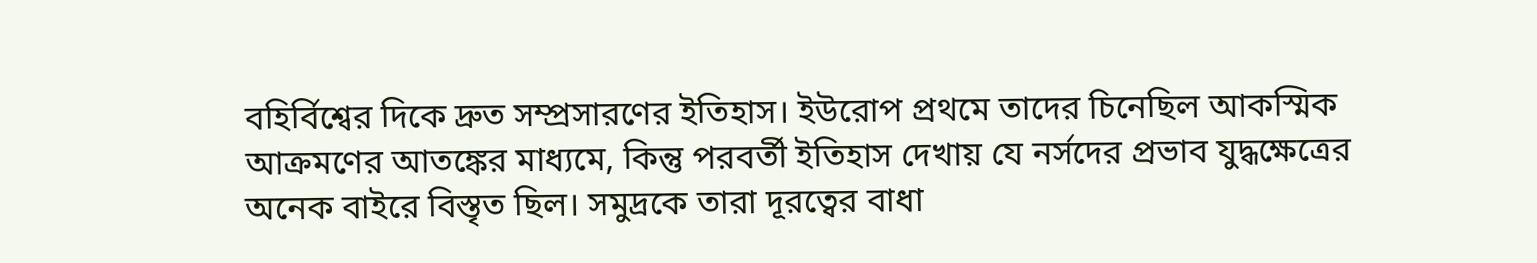বহির্বিশ্বের দিকে দ্রুত সম্প্রসারণের ইতিহাস। ইউরোপ প্রথমে তাদের চিনেছিল আকস্মিক আক্রমণের আতঙ্কের মাধ্যমে, কিন্তু পরবর্তী ইতিহাস দেখায় যে নর্সদের প্রভাব যুদ্ধক্ষেত্রের অনেক বাইরে বিস্তৃত ছিল। সমুদ্রকে তারা দূরত্বের বাধা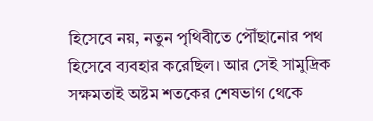হিসেবে নয়, নতুন পৃথিবীতে পৌঁছানোর পথ হিসেবে ব্যবহার করেছিল। আর সেই সামুদ্রিক সক্ষমতাই অষ্টম শতকের শেষভাগ থেকে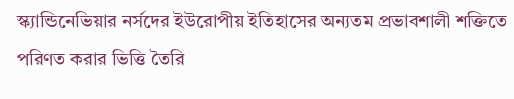স্ক্যান্ডিনেভিয়ার নর্সদের ইউরোপীয় ইতিহাসের অন্যতম প্রভাবশালী শক্তিতে পরিণত করার ভিত্তি তৈরি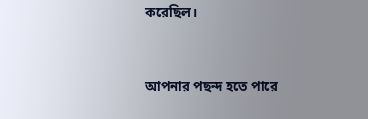করেছিল।


আপনার পছন্দ হতে পারে